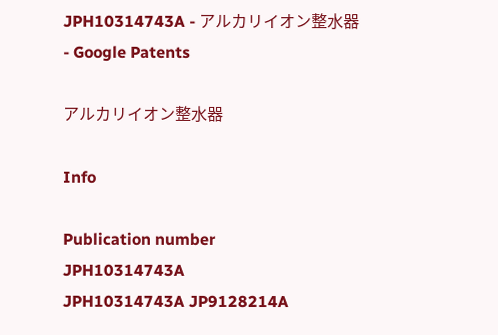JPH10314743A - アルカリイオン整水器 - Google Patents

アルカリイオン整水器

Info

Publication number
JPH10314743A
JPH10314743A JP9128214A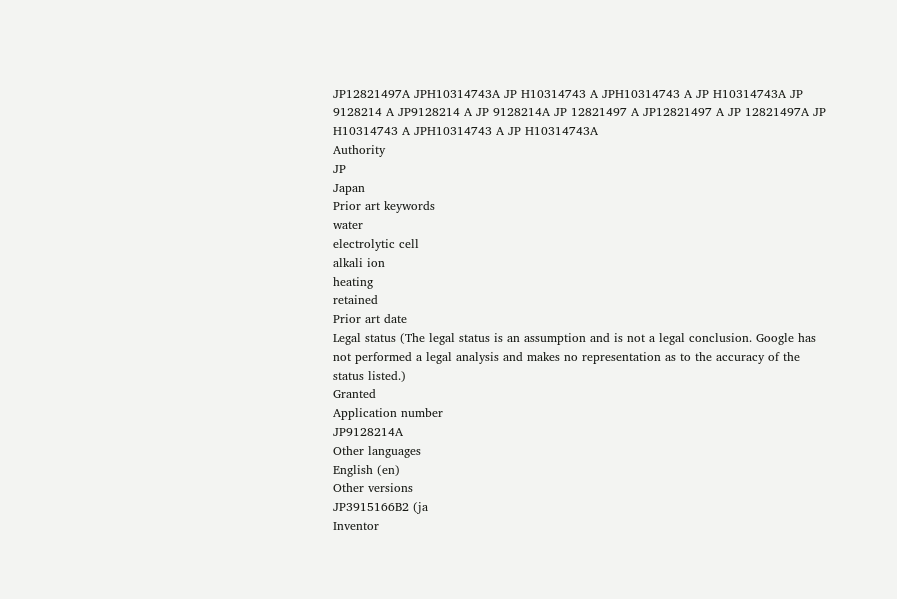JP12821497A JPH10314743A JP H10314743 A JPH10314743 A JP H10314743A JP 9128214 A JP9128214 A JP 9128214A JP 12821497 A JP12821497 A JP 12821497A JP H10314743 A JPH10314743 A JP H10314743A
Authority
JP
Japan
Prior art keywords
water
electrolytic cell
alkali ion
heating
retained
Prior art date
Legal status (The legal status is an assumption and is not a legal conclusion. Google has not performed a legal analysis and makes no representation as to the accuracy of the status listed.)
Granted
Application number
JP9128214A
Other languages
English (en)
Other versions
JP3915166B2 (ja
Inventor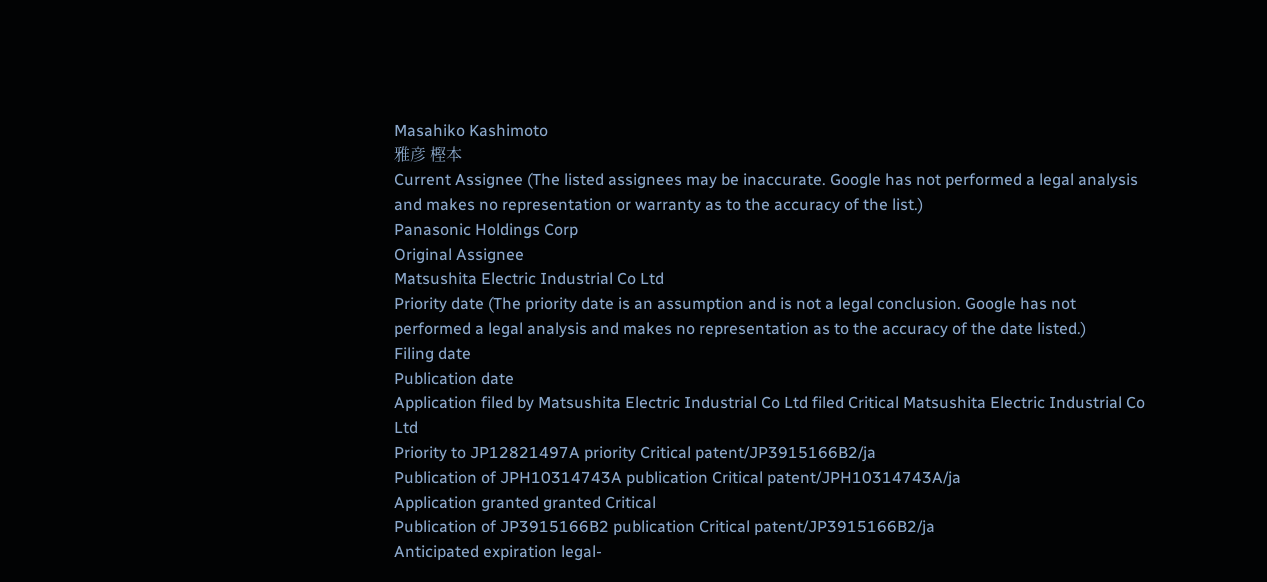Masahiko Kashimoto
雅彦 樫本
Current Assignee (The listed assignees may be inaccurate. Google has not performed a legal analysis and makes no representation or warranty as to the accuracy of the list.)
Panasonic Holdings Corp
Original Assignee
Matsushita Electric Industrial Co Ltd
Priority date (The priority date is an assumption and is not a legal conclusion. Google has not performed a legal analysis and makes no representation as to the accuracy of the date listed.)
Filing date
Publication date
Application filed by Matsushita Electric Industrial Co Ltd filed Critical Matsushita Electric Industrial Co Ltd
Priority to JP12821497A priority Critical patent/JP3915166B2/ja
Publication of JPH10314743A publication Critical patent/JPH10314743A/ja
Application granted granted Critical
Publication of JP3915166B2 publication Critical patent/JP3915166B2/ja
Anticipated expiration legal-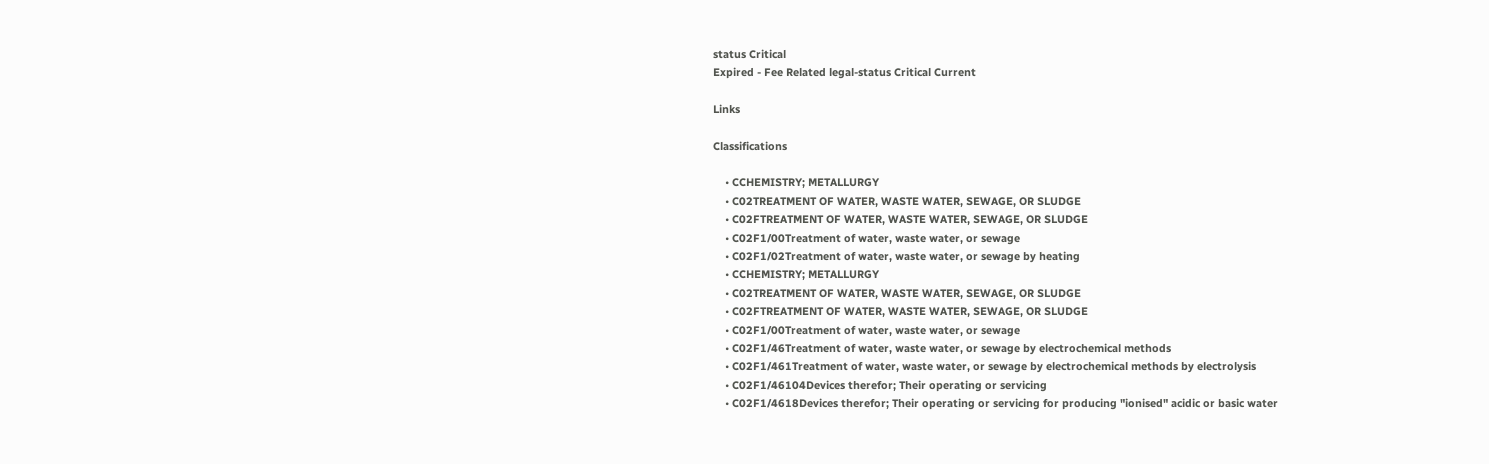status Critical
Expired - Fee Related legal-status Critical Current

Links

Classifications

    • CCHEMISTRY; METALLURGY
    • C02TREATMENT OF WATER, WASTE WATER, SEWAGE, OR SLUDGE
    • C02FTREATMENT OF WATER, WASTE WATER, SEWAGE, OR SLUDGE
    • C02F1/00Treatment of water, waste water, or sewage
    • C02F1/02Treatment of water, waste water, or sewage by heating
    • CCHEMISTRY; METALLURGY
    • C02TREATMENT OF WATER, WASTE WATER, SEWAGE, OR SLUDGE
    • C02FTREATMENT OF WATER, WASTE WATER, SEWAGE, OR SLUDGE
    • C02F1/00Treatment of water, waste water, or sewage
    • C02F1/46Treatment of water, waste water, or sewage by electrochemical methods
    • C02F1/461Treatment of water, waste water, or sewage by electrochemical methods by electrolysis
    • C02F1/46104Devices therefor; Their operating or servicing
    • C02F1/4618Devices therefor; Their operating or servicing for producing "ionised" acidic or basic water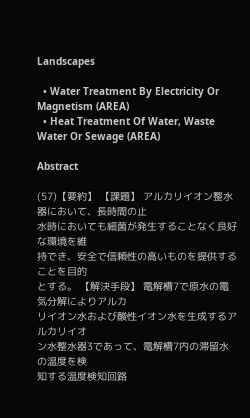Landscapes

  • Water Treatment By Electricity Or Magnetism (AREA)
  • Heat Treatment Of Water, Waste Water Or Sewage (AREA)

Abstract

(57)【要約】 【課題】 アルカリイオン整水器において、長時間の止
水時においても細菌が発生することなく良好な環境を維
持でき、安全で信頼性の高いものを提供することを目的
とする。 【解決手段】 電解槽7で原水の電気分解によりアルカ
リイオン水および酸性イオン水を生成するアルカリイオ
ン水整水器3であって、電解槽7内の滞留水の温度を検
知する温度検知回路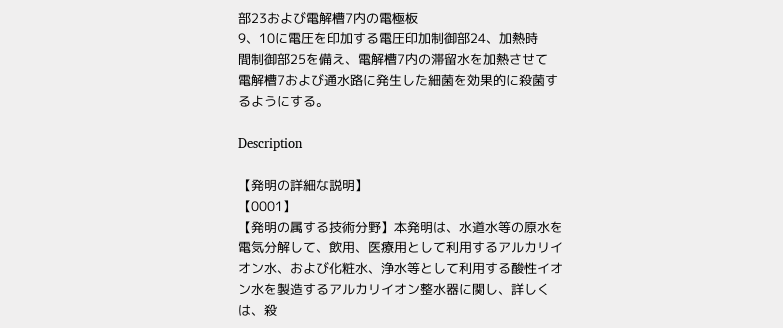部23および電解槽7内の電極板
9、10に電圧を印加する電圧印加制御部24、加熱時
間制御部25を備え、電解槽7内の滞留水を加熱させて
電解槽7および通水路に発生した細菌を効果的に殺菌す
るようにする。

Description

【発明の詳細な説明】
【0001】
【発明の属する技術分野】本発明は、水道水等の原水を
電気分解して、飲用、医療用として利用するアルカリイ
オン水、および化粧水、浄水等として利用する酸性イオ
ン水を製造するアルカリイオン整水器に関し、詳しく
は、殺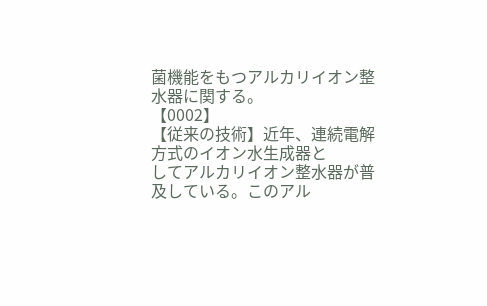菌機能をもつアルカリイオン整水器に関する。
【0002】
【従来の技術】近年、連続電解方式のイオン水生成器と
してアルカリイオン整水器が普及している。このアル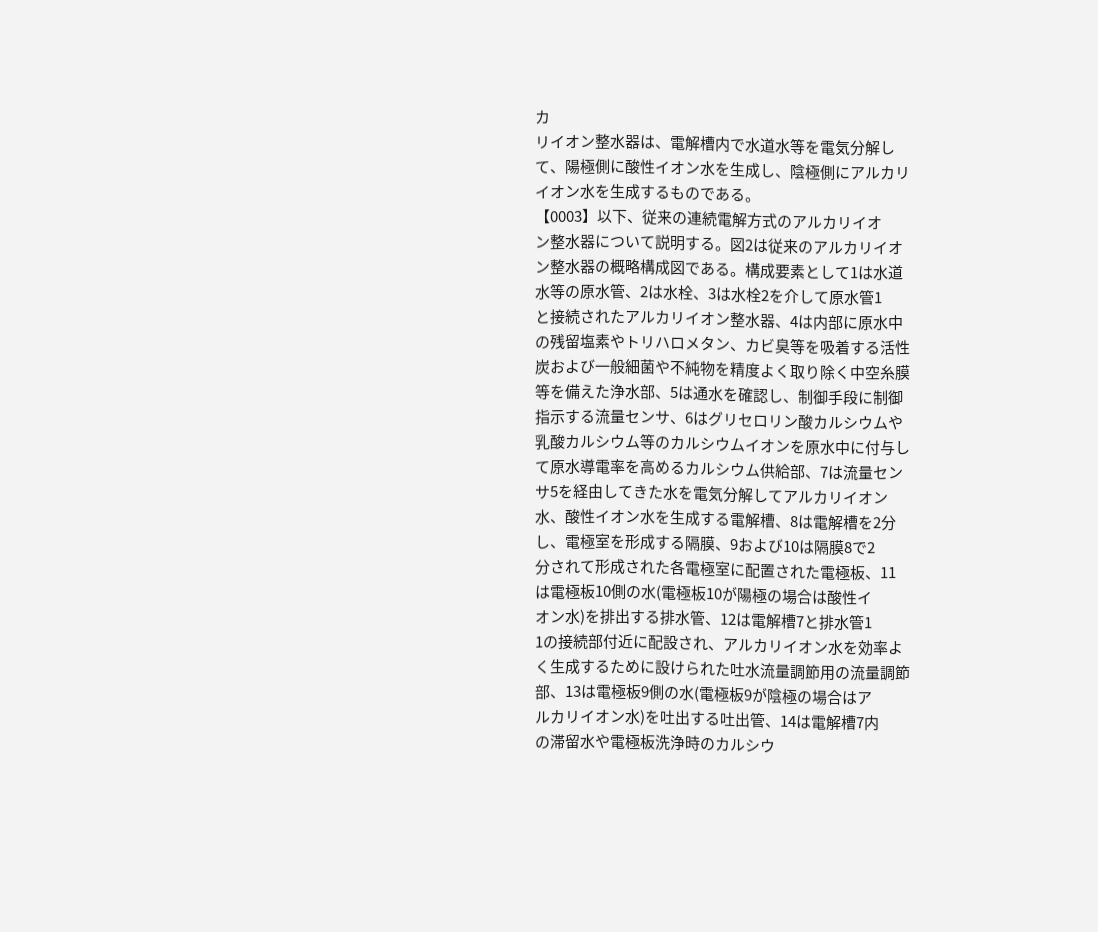カ
リイオン整水器は、電解槽内で水道水等を電気分解し
て、陽極側に酸性イオン水を生成し、陰極側にアルカリ
イオン水を生成するものである。
【0003】以下、従来の連続電解方式のアルカリイオ
ン整水器について説明する。図2は従来のアルカリイオ
ン整水器の概略構成図である。構成要素として1は水道
水等の原水管、2は水栓、3は水栓2を介して原水管1
と接続されたアルカリイオン整水器、4は内部に原水中
の残留塩素やトリハロメタン、カビ臭等を吸着する活性
炭および一般細菌や不純物を精度よく取り除く中空糸膜
等を備えた浄水部、5は通水を確認し、制御手段に制御
指示する流量センサ、6はグリセロリン酸カルシウムや
乳酸カルシウム等のカルシウムイオンを原水中に付与し
て原水導電率を高めるカルシウム供給部、7は流量セン
サ5を経由してきた水を電気分解してアルカリイオン
水、酸性イオン水を生成する電解槽、8は電解槽を2分
し、電極室を形成する隔膜、9および10は隔膜8で2
分されて形成された各電極室に配置された電極板、11
は電極板10側の水(電極板10が陽極の場合は酸性イ
オン水)を排出する排水管、12は電解槽7と排水管1
1の接続部付近に配設され、アルカリイオン水を効率よ
く生成するために設けられた吐水流量調節用の流量調節
部、13は電極板9側の水(電極板9が陰極の場合はア
ルカリイオン水)を吐出する吐出管、14は電解槽7内
の滞留水や電極板洗浄時のカルシウ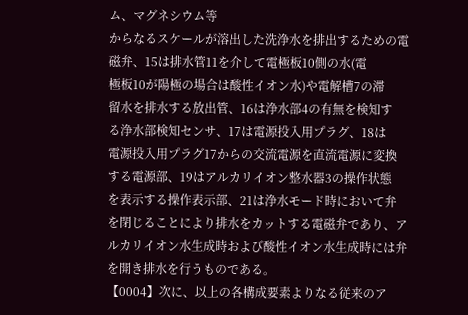ム、マグネシウム等
からなるスケールが溶出した洗浄水を排出するための電
磁弁、15は排水管11を介して電極板10側の水(電
極板10が陽極の場合は酸性イオン水)や電解槽7の滞
留水を排水する放出管、16は浄水部4の有無を検知す
る浄水部検知センサ、17は電源投入用プラグ、18は
電源投入用プラグ17からの交流電源を直流電源に変換
する電源部、19はアルカリイオン整水器3の操作状態
を表示する操作表示部、21は浄水モード時において弁
を閉じることにより排水をカットする電磁弁であり、ア
ルカリイオン水生成時および酸性イオン水生成時には弁
を開き排水を行うものである。
【0004】次に、以上の各構成要素よりなる従来のア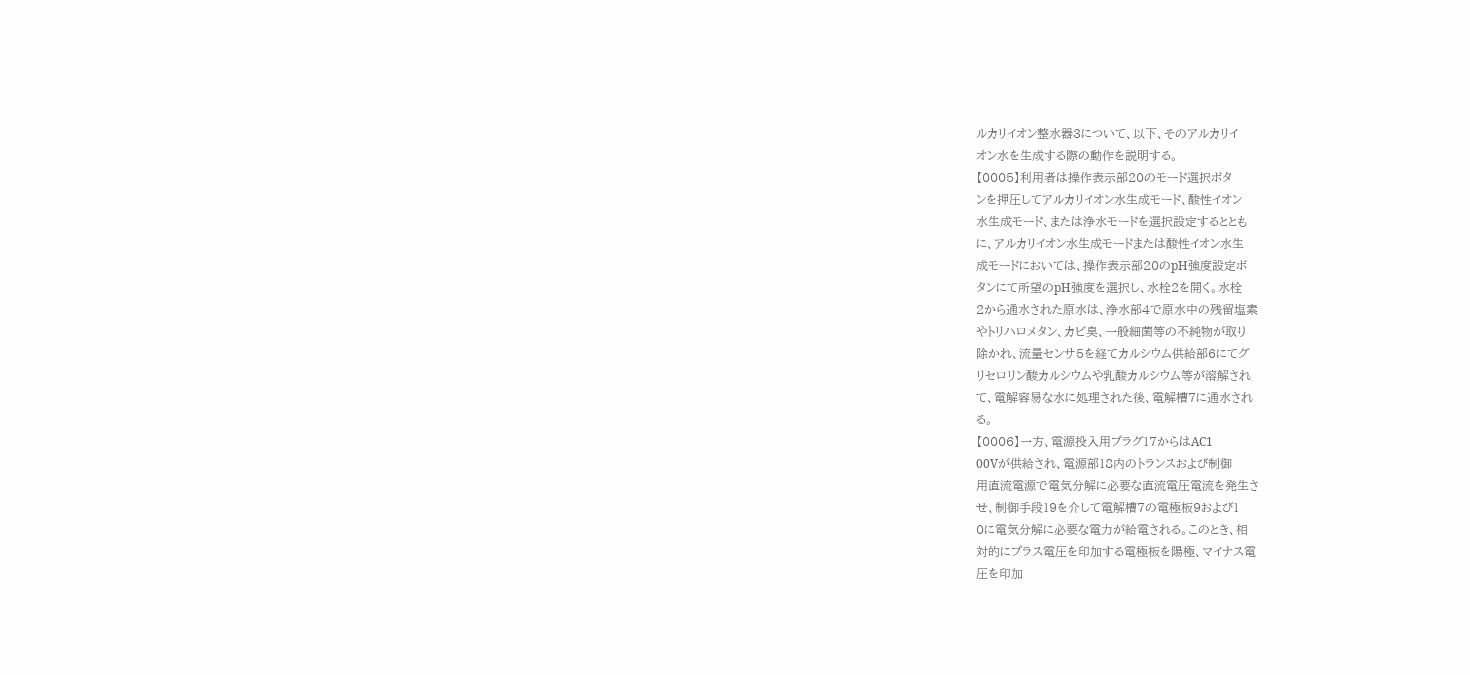ルカリイオン整水器3について、以下、そのアルカリイ
オン水を生成する際の動作を説明する。
【0005】利用者は操作表示部20のモード選択ボタ
ンを押圧してアルカリイオン水生成モード、酸性イオン
水生成モード、または浄水モードを選択設定するととも
に、アルカリイオン水生成モードまたは酸性イオン水生
成モードにおいては、操作表示部20のpH強度設定ボ
タンにて所望のpH強度を選択し、水栓2を開く。水栓
2から通水された原水は、浄水部4で原水中の残留塩素
やトリハロメタン、カビ臭、一般細菌等の不純物が取り
除かれ、流量センサ5を経てカルシウム供給部6にてグ
リセロリン酸カルシウムや乳酸カルシウム等が溶解され
て、電解容易な水に処理された後、電解槽7に通水され
る。
【0006】一方、電源投入用プラグ17からはAC1
00Vが供給され、電源部18内のトランスおよび制御
用直流電源で電気分解に必要な直流電圧電流を発生さ
せ、制御手段19を介して電解槽7の電極板9および1
0に電気分解に必要な電力が給電される。このとき、相
対的にプラス電圧を印加する電極板を陽極、マイナス電
圧を印加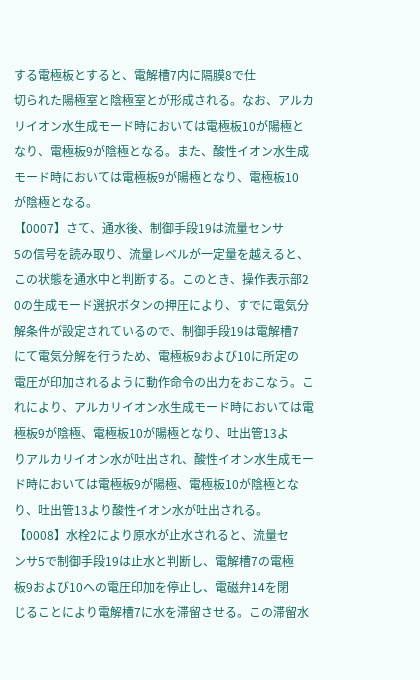する電極板とすると、電解槽7内に隔膜8で仕
切られた陽極室と陰極室とが形成される。なお、アルカ
リイオン水生成モード時においては電極板10が陽極と
なり、電極板9が陰極となる。また、酸性イオン水生成
モード時においては電極板9が陽極となり、電極板10
が陰極となる。
【0007】さて、通水後、制御手段19は流量センサ
5の信号を読み取り、流量レベルが一定量を越えると、
この状態を通水中と判断する。このとき、操作表示部2
0の生成モード選択ボタンの押圧により、すでに電気分
解条件が設定されているので、制御手段19は電解槽7
にて電気分解を行うため、電極板9および10に所定の
電圧が印加されるように動作命令の出力をおこなう。こ
れにより、アルカリイオン水生成モード時においては電
極板9が陰極、電極板10が陽極となり、吐出管13よ
りアルカリイオン水が吐出され、酸性イオン水生成モー
ド時においては電極板9が陽極、電極板10が陰極とな
り、吐出管13より酸性イオン水が吐出される。
【0008】水栓2により原水が止水されると、流量セ
ンサ5で制御手段19は止水と判断し、電解槽7の電極
板9および10への電圧印加を停止し、電磁弁14を閉
じることにより電解槽7に水を滞留させる。この滞留水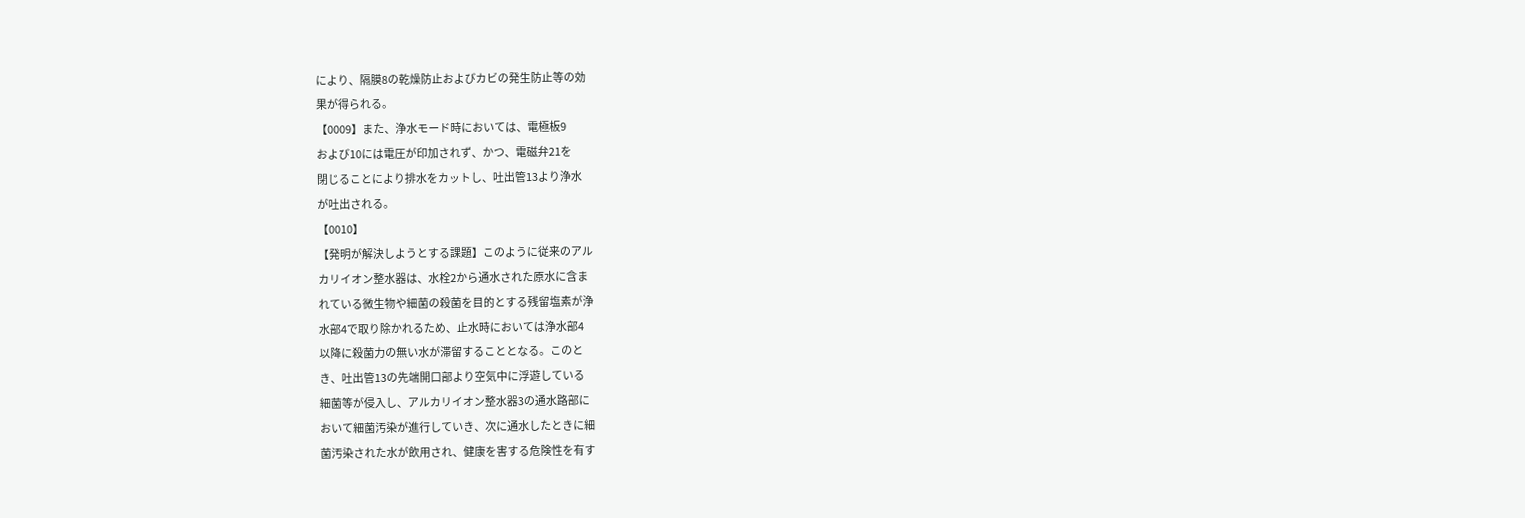により、隔膜8の乾燥防止およびカビの発生防止等の効
果が得られる。
【0009】また、浄水モード時においては、電極板9
および10には電圧が印加されず、かつ、電磁弁21を
閉じることにより排水をカットし、吐出管13より浄水
が吐出される。
【0010】
【発明が解決しようとする課題】このように従来のアル
カリイオン整水器は、水栓2から通水された原水に含ま
れている微生物や細菌の殺菌を目的とする残留塩素が浄
水部4で取り除かれるため、止水時においては浄水部4
以降に殺菌力の無い水が滞留することとなる。このと
き、吐出管13の先端開口部より空気中に浮遊している
細菌等が侵入し、アルカリイオン整水器3の通水路部に
おいて細菌汚染が進行していき、次に通水したときに細
菌汚染された水が飲用され、健康を害する危険性を有す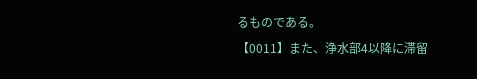るものである。
【0011】また、浄水部4以降に滞留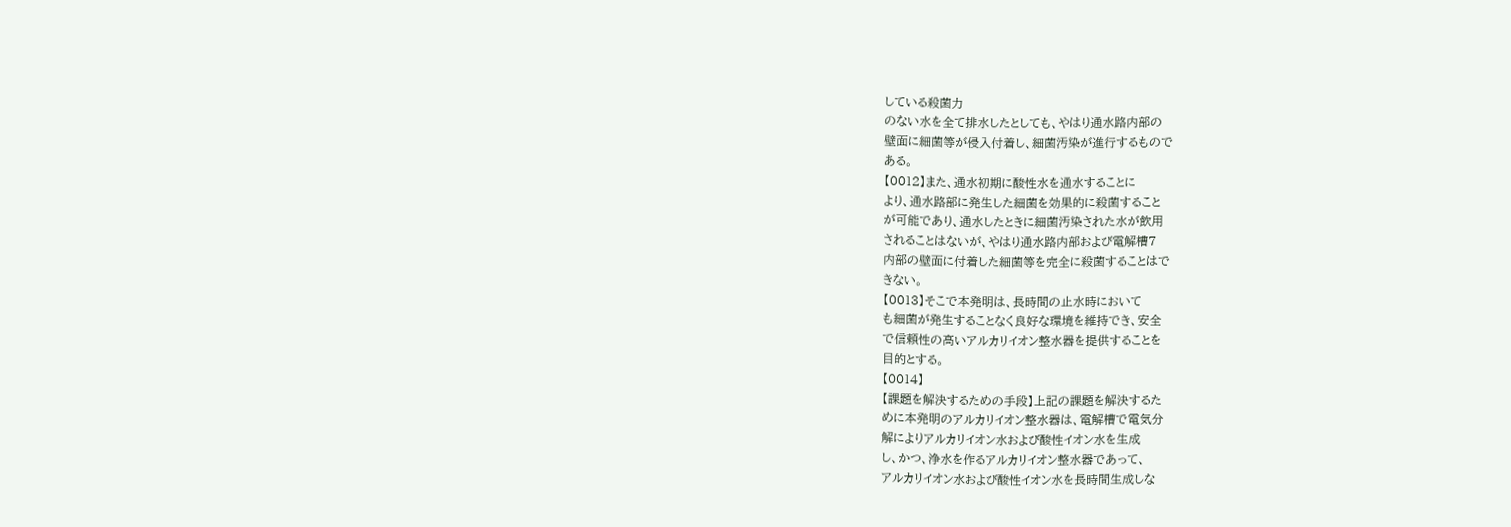している殺菌力
のない水を全て排水したとしても、やはり通水路内部の
壁面に細菌等が侵入付着し、細菌汚染が進行するもので
ある。
【0012】また、通水初期に酸性水を通水することに
より、通水路部に発生した細菌を効果的に殺菌すること
が可能であり、通水したときに細菌汚染された水が飲用
されることはないが、やはり通水路内部および電解槽7
内部の壁面に付着した細菌等を完全に殺菌することはで
きない。
【0013】そこで本発明は、長時間の止水時において
も細菌が発生することなく良好な環境を維持でき、安全
で信頼性の高いアルカリイオン整水器を提供することを
目的とする。
【0014】
【課題を解決するための手段】上記の課題を解決するた
めに本発明のアルカリイオン整水器は、電解槽で電気分
解によりアルカリイオン水および酸性イオン水を生成
し、かつ、浄水を作るアルカリイオン整水器であって、
アルカリイオン水および酸性イオン水を長時間生成しな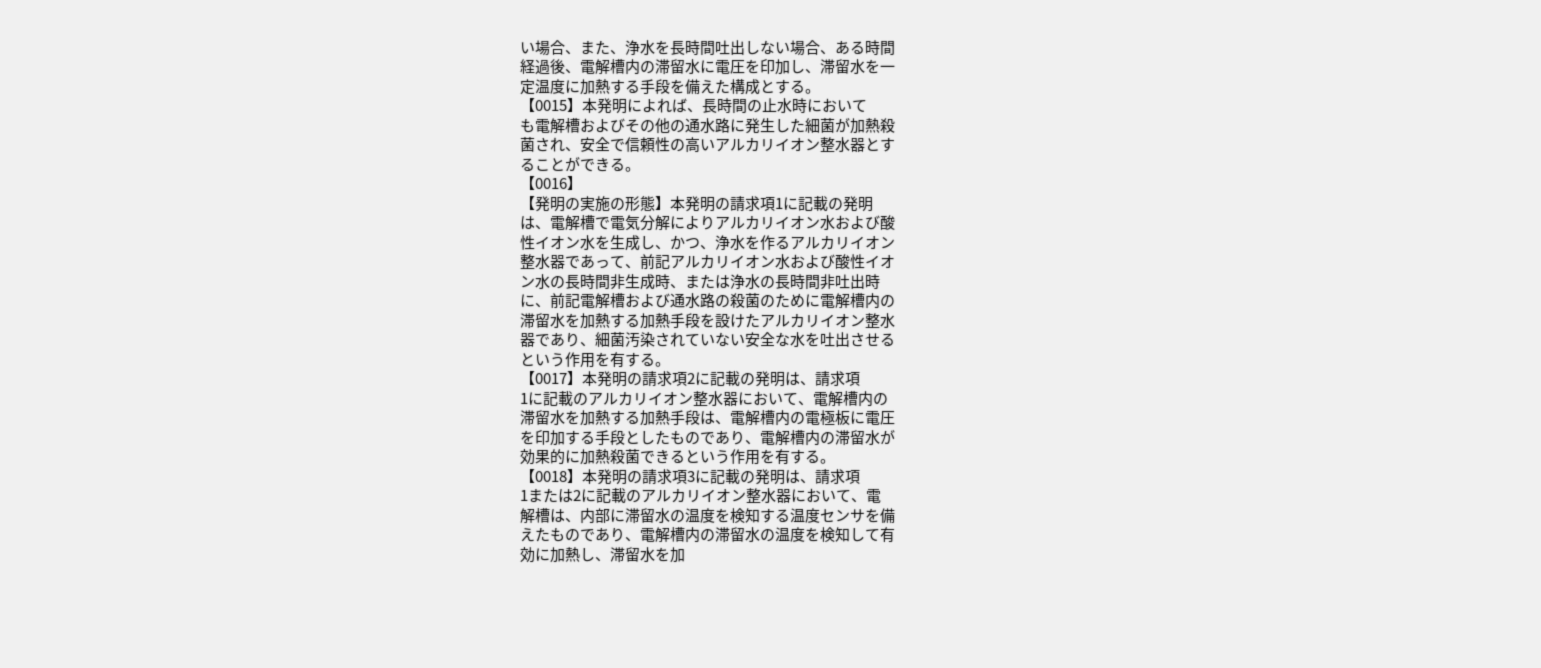い場合、また、浄水を長時間吐出しない場合、ある時間
経過後、電解槽内の滞留水に電圧を印加し、滞留水を一
定温度に加熱する手段を備えた構成とする。
【0015】本発明によれば、長時間の止水時において
も電解槽およびその他の通水路に発生した細菌が加熱殺
菌され、安全で信頼性の高いアルカリイオン整水器とす
ることができる。
【0016】
【発明の実施の形態】本発明の請求項1に記載の発明
は、電解槽で電気分解によりアルカリイオン水および酸
性イオン水を生成し、かつ、浄水を作るアルカリイオン
整水器であって、前記アルカリイオン水および酸性イオ
ン水の長時間非生成時、または浄水の長時間非吐出時
に、前記電解槽および通水路の殺菌のために電解槽内の
滞留水を加熱する加熱手段を設けたアルカリイオン整水
器であり、細菌汚染されていない安全な水を吐出させる
という作用を有する。
【0017】本発明の請求項2に記載の発明は、請求項
1に記載のアルカリイオン整水器において、電解槽内の
滞留水を加熱する加熱手段は、電解槽内の電極板に電圧
を印加する手段としたものであり、電解槽内の滞留水が
効果的に加熱殺菌できるという作用を有する。
【0018】本発明の請求項3に記載の発明は、請求項
1または2に記載のアルカリイオン整水器において、電
解槽は、内部に滞留水の温度を検知する温度センサを備
えたものであり、電解槽内の滞留水の温度を検知して有
効に加熱し、滞留水を加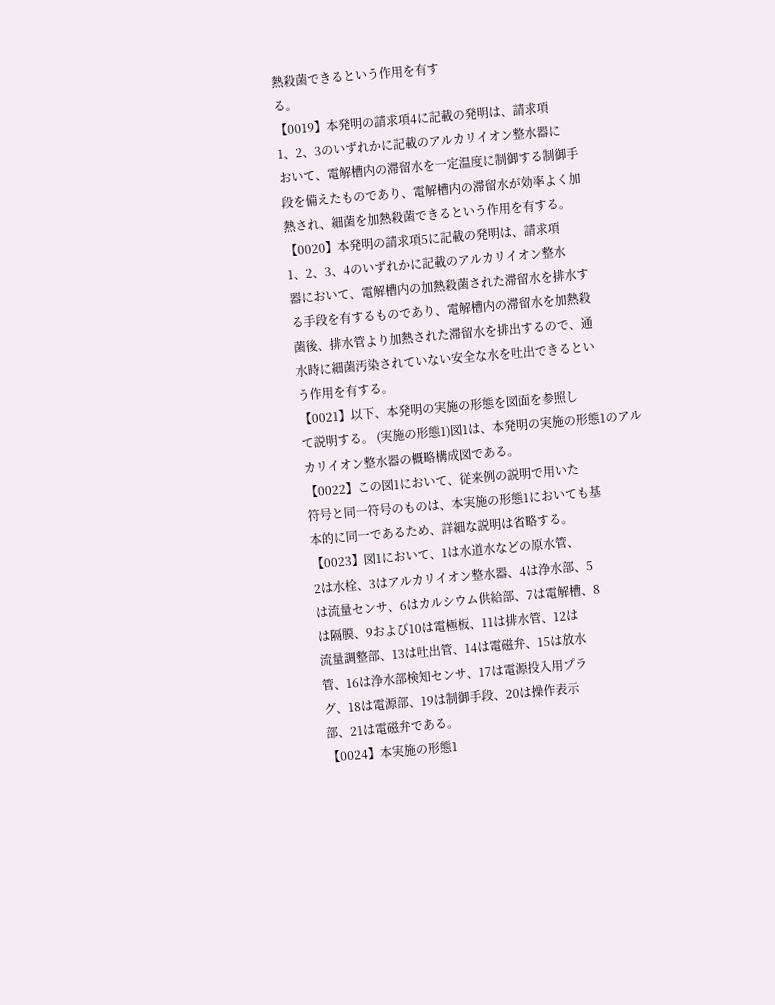熱殺菌できるという作用を有す
る。
【0019】本発明の請求項4に記載の発明は、請求項
1、2、3のいずれかに記載のアルカリイオン整水器に
おいて、電解槽内の滞留水を一定温度に制御する制御手
段を備えたものであり、電解槽内の滞留水が効率よく加
熱され、細菌を加熱殺菌できるという作用を有する。
【0020】本発明の請求項5に記載の発明は、請求項
1、2、3、4のいずれかに記載のアルカリイオン整水
器において、電解槽内の加熱殺菌された滞留水を排水す
る手段を有するものであり、電解槽内の滞留水を加熱殺
菌後、排水管より加熱された滞留水を排出するので、通
水時に細菌汚染されていない安全な水を吐出できるとい
う作用を有する。
【0021】以下、本発明の実施の形態を図面を参照し
て説明する。 (実施の形態1)図1は、本発明の実施の形態1のアル
カリイオン整水器の概略構成図である。
【0022】この図1において、従来例の説明で用いた
符号と同一符号のものは、本実施の形態1においても基
本的に同一であるため、詳細な説明は省略する。
【0023】図1において、1は水道水などの原水管、
2は水栓、3はアルカリイオン整水器、4は浄水部、5
は流量センサ、6はカルシウム供給部、7は電解槽、8
は隔膜、9および10は電極板、11は排水管、12は
流量調整部、13は吐出管、14は電磁弁、15は放水
管、16は浄水部検知センサ、17は電源投入用プラ
グ、18は電源部、19は制御手段、20は操作表示
部、21は電磁弁である。
【0024】本実施の形態1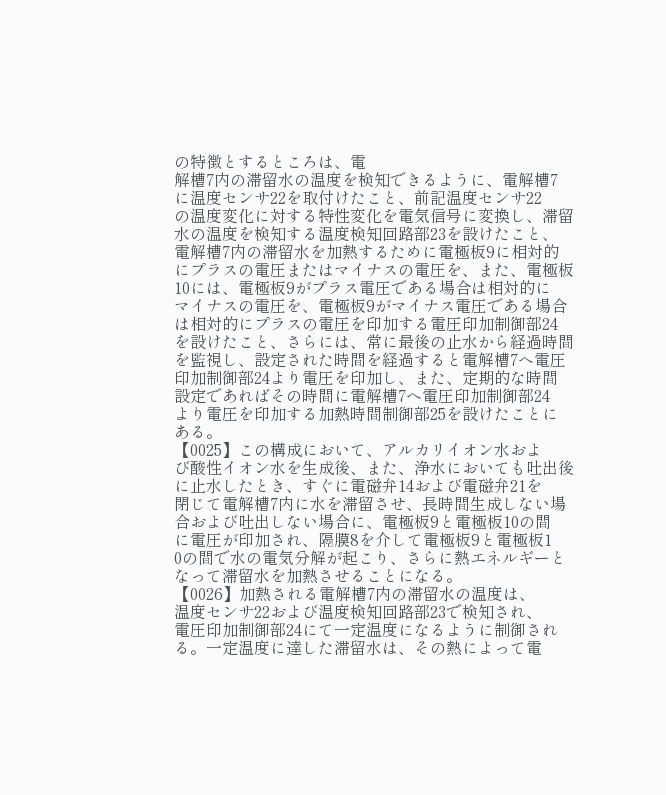の特徴とするところは、電
解槽7内の滞留水の温度を検知できるように、電解槽7
に温度センサ22を取付けたこと、前記温度センサ22
の温度変化に対する特性変化を電気信号に変換し、滞留
水の温度を検知する温度検知回路部23を設けたこと、
電解槽7内の滞留水を加熱するために電極板9に相対的
にプラスの電圧またはマイナスの電圧を、また、電極板
10には、電極板9がプラス電圧である場合は相対的に
マイナスの電圧を、電極板9がマイナス電圧である場合
は相対的にプラスの電圧を印加する電圧印加制御部24
を設けたこと、さらには、常に最後の止水から経過時間
を監視し、設定された時間を経過すると電解槽7へ電圧
印加制御部24より電圧を印加し、また、定期的な時間
設定であればその時間に電解槽7へ電圧印加制御部24
より電圧を印加する加熱時間制御部25を設けたことに
ある。
【0025】この構成において、アルカリイオン水およ
び酸性イオン水を生成後、また、浄水においても吐出後
に止水したとき、すぐに電磁弁14および電磁弁21を
閉じて電解槽7内に水を滞留させ、長時間生成しない場
合および吐出しない場合に、電極板9と電極板10の間
に電圧が印加され、隔膜8を介して電極板9と電極板1
0の間で水の電気分解が起こり、さらに熱エネルギーと
なって滞留水を加熱させることになる。
【0026】加熱される電解槽7内の滞留水の温度は、
温度センサ22および温度検知回路部23で検知され、
電圧印加制御部24にて一定温度になるように制御され
る。一定温度に達した滞留水は、その熱によって電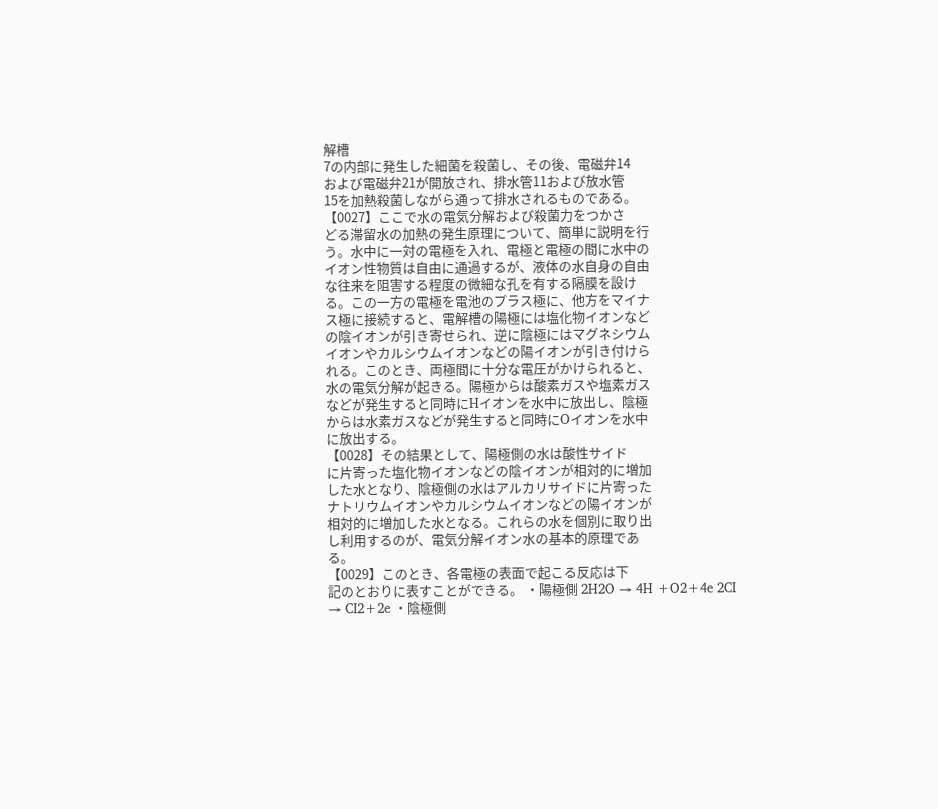解槽
7の内部に発生した細菌を殺菌し、その後、電磁弁14
および電磁弁21が開放され、排水管11および放水管
15を加熱殺菌しながら通って排水されるものである。
【0027】ここで水の電気分解および殺菌力をつかさ
どる滞留水の加熱の発生原理について、簡単に説明を行
う。水中に一対の電極を入れ、電極と電極の間に水中の
イオン性物質は自由に通過するが、液体の水自身の自由
な往来を阻害する程度の微細な孔を有する隔膜を設け
る。この一方の電極を電池のプラス極に、他方をマイナ
ス極に接続すると、電解槽の陽極には塩化物イオンなど
の陰イオンが引き寄せられ、逆に陰極にはマグネシウム
イオンやカルシウムイオンなどの陽イオンが引き付けら
れる。このとき、両極間に十分な電圧がかけられると、
水の電気分解が起きる。陽極からは酸素ガスや塩素ガス
などが発生すると同時にHイオンを水中に放出し、陰極
からは水素ガスなどが発生すると同時にOイオンを水中
に放出する。
【0028】その結果として、陽極側の水は酸性サイド
に片寄った塩化物イオンなどの陰イオンが相対的に増加
した水となり、陰極側の水はアルカリサイドに片寄った
ナトリウムイオンやカルシウムイオンなどの陽イオンが
相対的に増加した水となる。これらの水を個別に取り出
し利用するのが、電気分解イオン水の基本的原理であ
る。
【0029】このとき、各電極の表面で起こる反応は下
記のとおりに表すことができる。 ・陽極側 2H2O → 4H +O2+4e 2CI → CI2+2e ・陰極側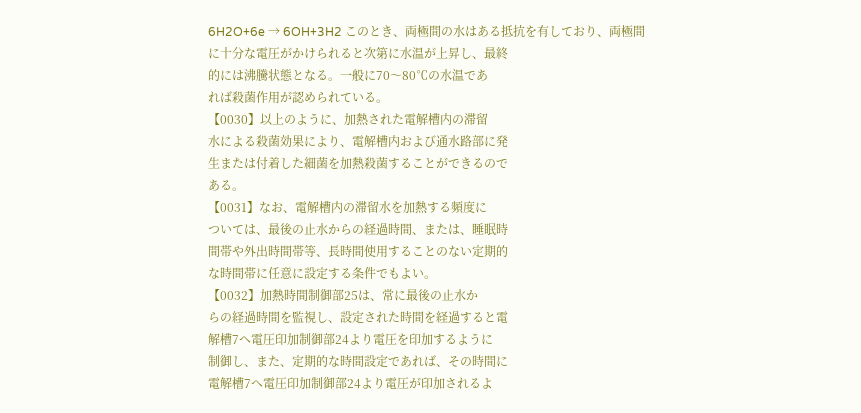6H2O+6e → 6OH+3H2 このとき、両極間の水はある抵抗を有しており、両極間
に十分な電圧がかけられると次第に水温が上昇し、最終
的には沸騰状態となる。一般に70〜80℃の水温であ
れば殺菌作用が認められている。
【0030】以上のように、加熱された電解槽内の滞留
水による殺菌効果により、電解槽内および通水路部に発
生または付着した細菌を加熱殺菌することができるので
ある。
【0031】なお、電解槽内の滞留水を加熱する頻度に
ついては、最後の止水からの経過時間、または、睡眠時
間帯や外出時間帯等、長時間使用することのない定期的
な時間帯に任意に設定する条件でもよい。
【0032】加熱時間制御部25は、常に最後の止水か
らの経過時間を監視し、設定された時間を経過すると電
解槽7へ電圧印加制御部24より電圧を印加するように
制御し、また、定期的な時間設定であれば、その時間に
電解槽7へ電圧印加制御部24より電圧が印加されるよ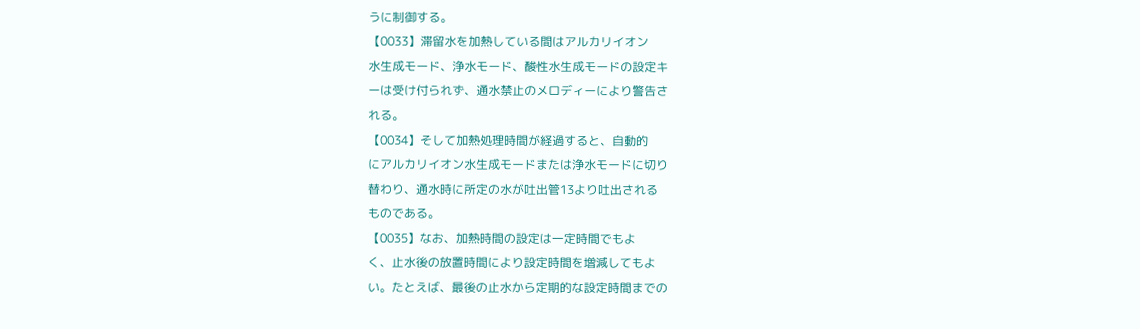うに制御する。
【0033】滞留水を加熱している間はアルカリイオン
水生成モード、浄水モード、酸性水生成モードの設定キ
ーは受け付られず、通水禁止のメロディーにより警告さ
れる。
【0034】そして加熱処理時間が経過すると、自動的
にアルカリイオン水生成モードまたは浄水モードに切り
替わり、通水時に所定の水が吐出管13より吐出される
ものである。
【0035】なお、加熱時間の設定は一定時間でもよ
く、止水後の放置時間により設定時間を増減してもよ
い。たとえば、最後の止水から定期的な設定時間までの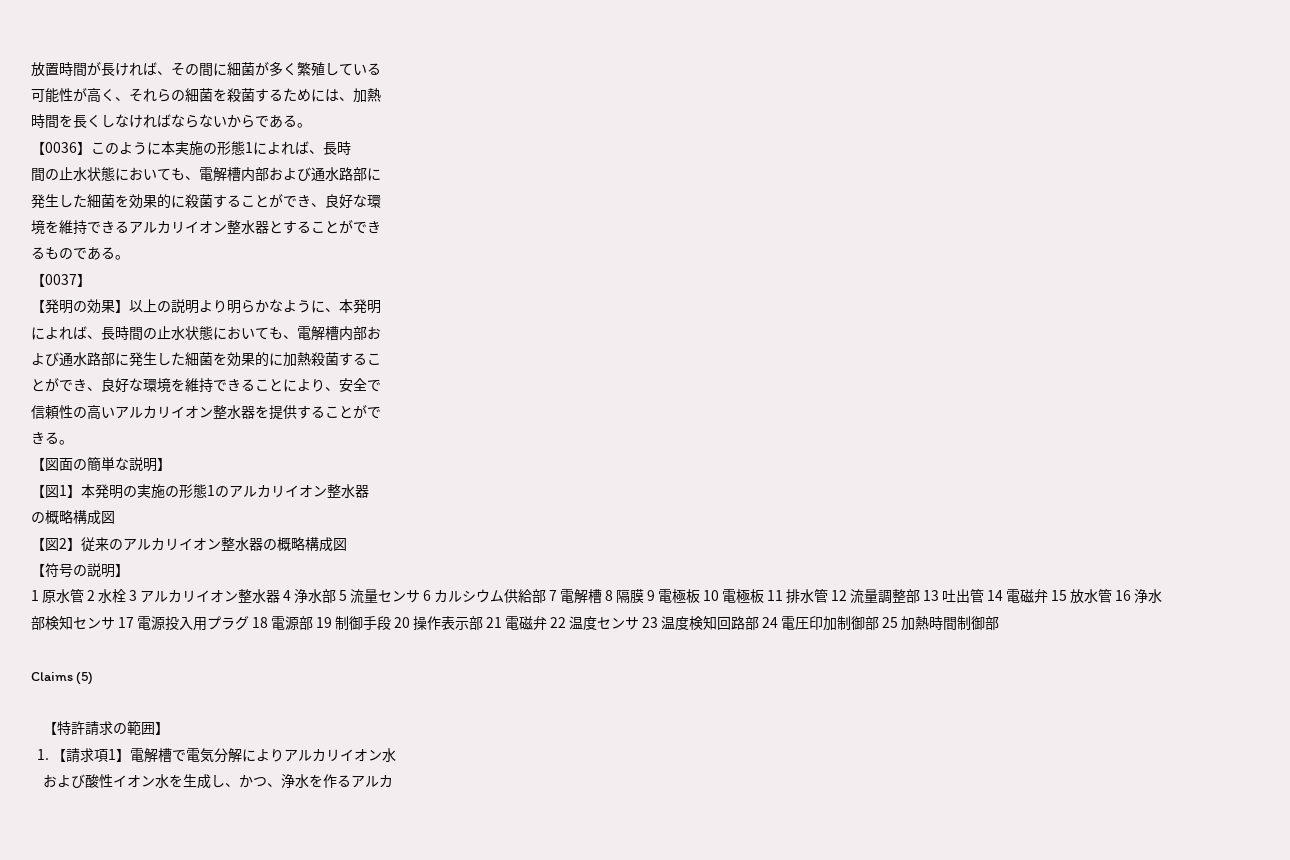放置時間が長ければ、その間に細菌が多く繁殖している
可能性が高く、それらの細菌を殺菌するためには、加熱
時間を長くしなければならないからである。
【0036】このように本実施の形態1によれば、長時
間の止水状態においても、電解槽内部および通水路部に
発生した細菌を効果的に殺菌することができ、良好な環
境を維持できるアルカリイオン整水器とすることができ
るものである。
【0037】
【発明の効果】以上の説明より明らかなように、本発明
によれば、長時間の止水状態においても、電解槽内部お
よび通水路部に発生した細菌を効果的に加熱殺菌するこ
とができ、良好な環境を維持できることにより、安全で
信頼性の高いアルカリイオン整水器を提供することがで
きる。
【図面の簡単な説明】
【図1】本発明の実施の形態1のアルカリイオン整水器
の概略構成図
【図2】従来のアルカリイオン整水器の概略構成図
【符号の説明】
1 原水管 2 水栓 3 アルカリイオン整水器 4 浄水部 5 流量センサ 6 カルシウム供給部 7 電解槽 8 隔膜 9 電極板 10 電極板 11 排水管 12 流量調整部 13 吐出管 14 電磁弁 15 放水管 16 浄水部検知センサ 17 電源投入用プラグ 18 電源部 19 制御手段 20 操作表示部 21 電磁弁 22 温度センサ 23 温度検知回路部 24 電圧印加制御部 25 加熱時間制御部

Claims (5)

    【特許請求の範囲】
  1. 【請求項1】電解槽で電気分解によりアルカリイオン水
    および酸性イオン水を生成し、かつ、浄水を作るアルカ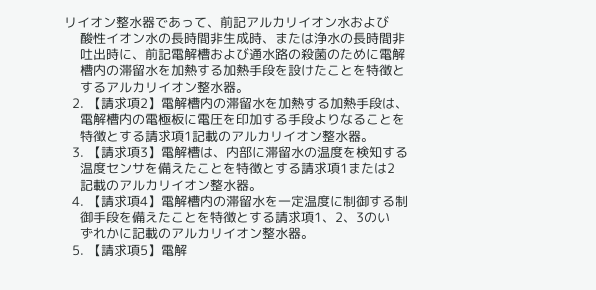リイオン整水器であって、前記アルカリイオン水および
    酸性イオン水の長時間非生成時、または浄水の長時間非
    吐出時に、前記電解槽および通水路の殺菌のために電解
    槽内の滞留水を加熱する加熱手段を設けたことを特徴と
    するアルカリイオン整水器。
  2. 【請求項2】電解槽内の滞留水を加熱する加熱手段は、
    電解槽内の電極板に電圧を印加する手段よりなることを
    特徴とする請求項1記載のアルカリイオン整水器。
  3. 【請求項3】電解槽は、内部に滞留水の温度を検知する
    温度センサを備えたことを特徴とする請求項1または2
    記載のアルカリイオン整水器。
  4. 【請求項4】電解槽内の滞留水を一定温度に制御する制
    御手段を備えたことを特徴とする請求項1、2、3のい
    ずれかに記載のアルカリイオン整水器。
  5. 【請求項5】電解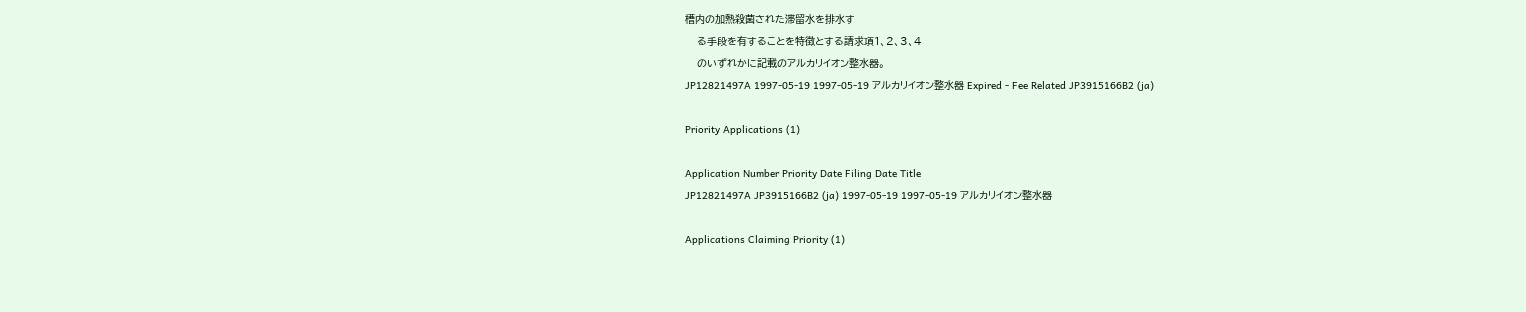槽内の加熱殺菌された滞留水を排水す
    る手段を有することを特徴とする請求項1、2、3、4
    のいずれかに記載のアルカリイオン整水器。
JP12821497A 1997-05-19 1997-05-19 アルカリイオン整水器 Expired - Fee Related JP3915166B2 (ja)

Priority Applications (1)

Application Number Priority Date Filing Date Title
JP12821497A JP3915166B2 (ja) 1997-05-19 1997-05-19 アルカリイオン整水器

Applications Claiming Priority (1)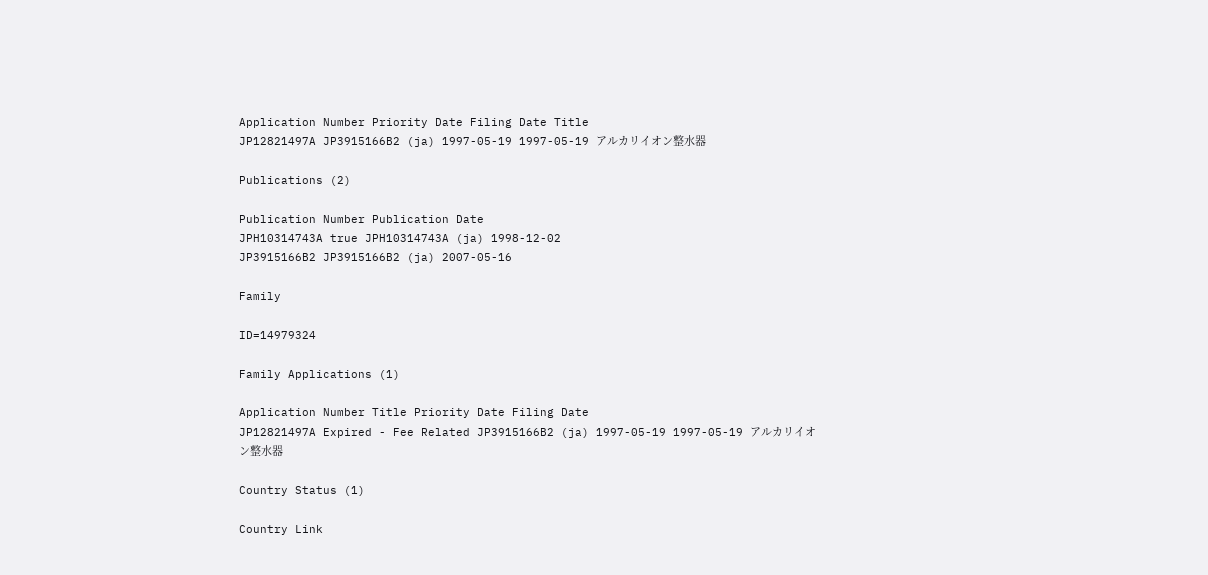Application Number Priority Date Filing Date Title
JP12821497A JP3915166B2 (ja) 1997-05-19 1997-05-19 アルカリイオン整水器

Publications (2)

Publication Number Publication Date
JPH10314743A true JPH10314743A (ja) 1998-12-02
JP3915166B2 JP3915166B2 (ja) 2007-05-16

Family

ID=14979324

Family Applications (1)

Application Number Title Priority Date Filing Date
JP12821497A Expired - Fee Related JP3915166B2 (ja) 1997-05-19 1997-05-19 アルカリイオン整水器

Country Status (1)

Country Link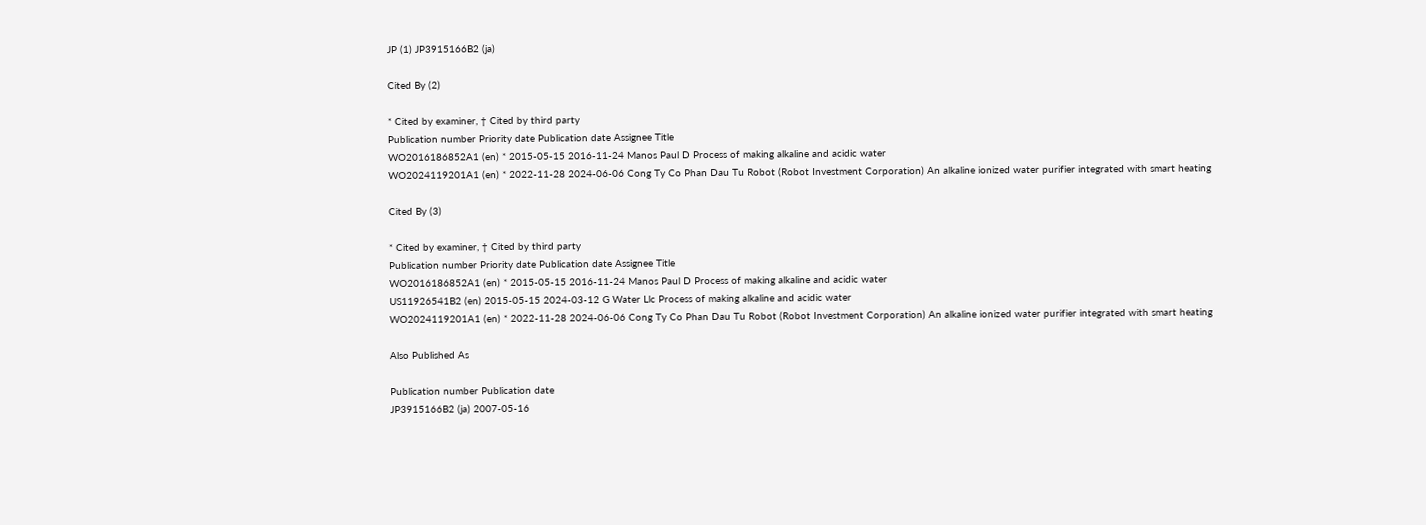JP (1) JP3915166B2 (ja)

Cited By (2)

* Cited by examiner, † Cited by third party
Publication number Priority date Publication date Assignee Title
WO2016186852A1 (en) * 2015-05-15 2016-11-24 Manos Paul D Process of making alkaline and acidic water
WO2024119201A1 (en) * 2022-11-28 2024-06-06 Cong Ty Co Phan Dau Tu Robot (Robot Investment Corporation) An alkaline ionized water purifier integrated with smart heating

Cited By (3)

* Cited by examiner, † Cited by third party
Publication number Priority date Publication date Assignee Title
WO2016186852A1 (en) * 2015-05-15 2016-11-24 Manos Paul D Process of making alkaline and acidic water
US11926541B2 (en) 2015-05-15 2024-03-12 G Water Llc Process of making alkaline and acidic water
WO2024119201A1 (en) * 2022-11-28 2024-06-06 Cong Ty Co Phan Dau Tu Robot (Robot Investment Corporation) An alkaline ionized water purifier integrated with smart heating

Also Published As

Publication number Publication date
JP3915166B2 (ja) 2007-05-16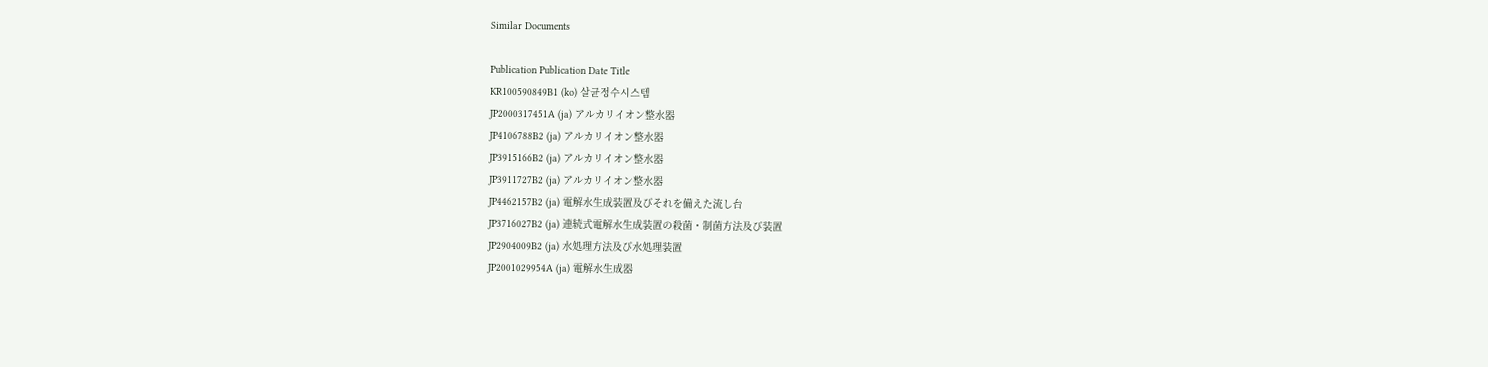Similar Documents

Publication Publication Date Title
KR100590849B1 (ko) 살균정수시스템
JP2000317451A (ja) アルカリイオン整水器
JP4106788B2 (ja) アルカリイオン整水器
JP3915166B2 (ja) アルカリイオン整水器
JP3911727B2 (ja) アルカリイオン整水器
JP4462157B2 (ja) 電解水生成装置及びそれを備えた流し台
JP3716027B2 (ja) 連続式電解水生成装置の殺菌・制菌方法及び装置
JP2904009B2 (ja) 水処理方法及び水処理装置
JP2001029954A (ja) 電解水生成器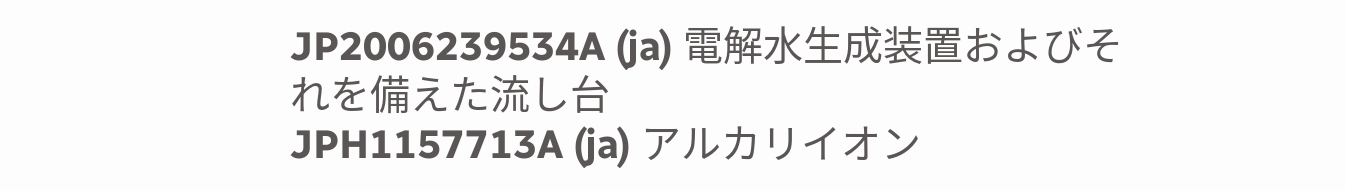JP2006239534A (ja) 電解水生成装置およびそれを備えた流し台
JPH1157713A (ja) アルカリイオン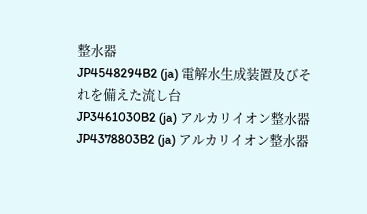整水器
JP4548294B2 (ja) 電解水生成装置及びそれを備えた流し台
JP3461030B2 (ja) アルカリイオン整水器
JP4378803B2 (ja) アルカリイオン整水器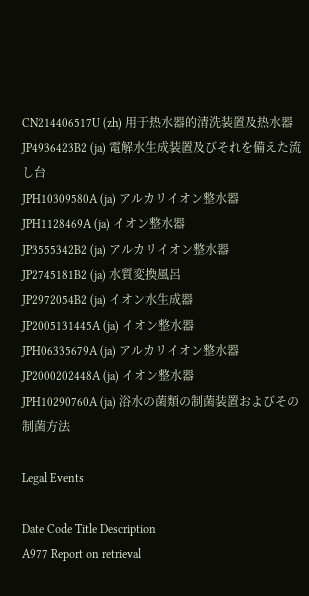CN214406517U (zh) 用于热水器的清洗装置及热水器
JP4936423B2 (ja) 電解水生成装置及びそれを備えた流し台
JPH10309580A (ja) アルカリイオン整水器
JPH1128469A (ja) イオン整水器
JP3555342B2 (ja) アルカリイオン整水器
JP2745181B2 (ja) 水質変換風呂
JP2972054B2 (ja) イオン水生成器
JP2005131445A (ja) イオン整水器
JPH06335679A (ja) アルカリイオン整水器
JP2000202448A (ja) イオン整水器
JPH10290760A (ja) 浴水の菌類の制菌装置およびその制菌方法

Legal Events

Date Code Title Description
A977 Report on retrieval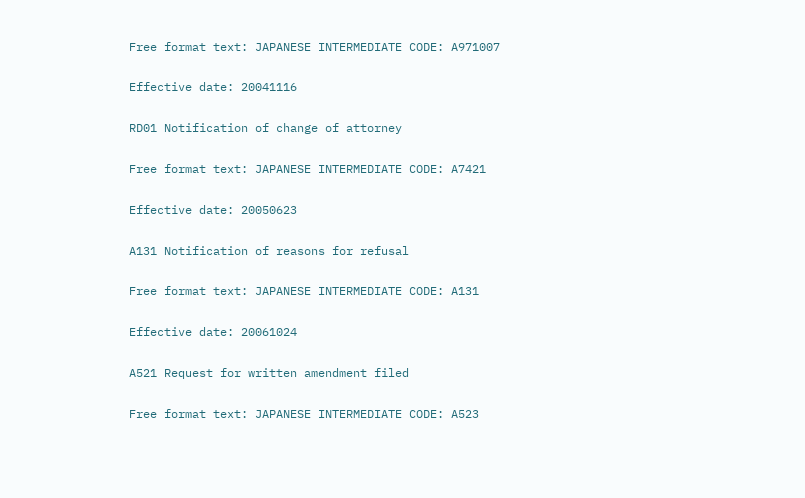Free format text: JAPANESE INTERMEDIATE CODE: A971007

Effective date: 20041116

RD01 Notification of change of attorney

Free format text: JAPANESE INTERMEDIATE CODE: A7421

Effective date: 20050623

A131 Notification of reasons for refusal

Free format text: JAPANESE INTERMEDIATE CODE: A131

Effective date: 20061024

A521 Request for written amendment filed

Free format text: JAPANESE INTERMEDIATE CODE: A523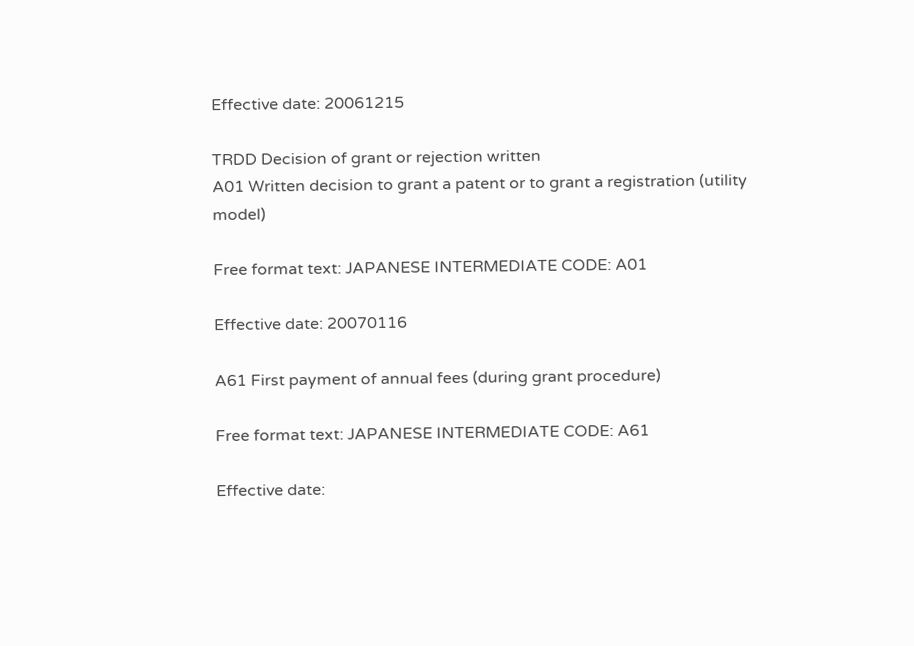Effective date: 20061215

TRDD Decision of grant or rejection written
A01 Written decision to grant a patent or to grant a registration (utility model)

Free format text: JAPANESE INTERMEDIATE CODE: A01

Effective date: 20070116

A61 First payment of annual fees (during grant procedure)

Free format text: JAPANESE INTERMEDIATE CODE: A61

Effective date: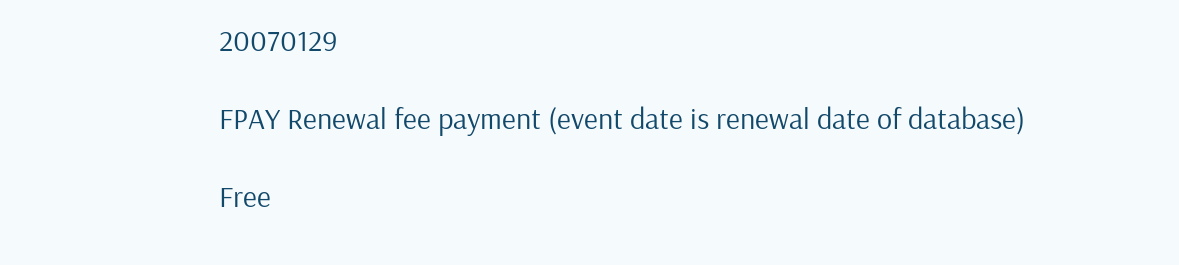20070129

FPAY Renewal fee payment (event date is renewal date of database)

Free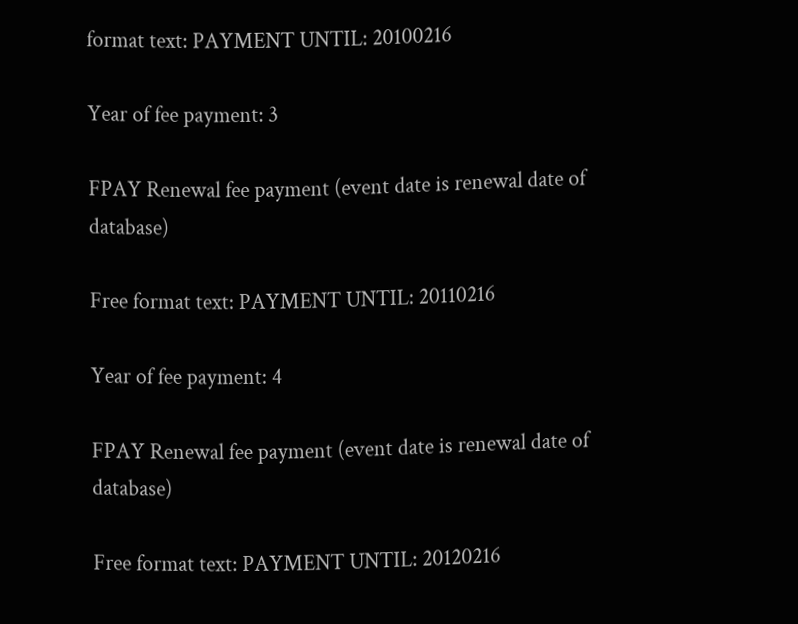format text: PAYMENT UNTIL: 20100216

Year of fee payment: 3

FPAY Renewal fee payment (event date is renewal date of database)

Free format text: PAYMENT UNTIL: 20110216

Year of fee payment: 4

FPAY Renewal fee payment (event date is renewal date of database)

Free format text: PAYMENT UNTIL: 20120216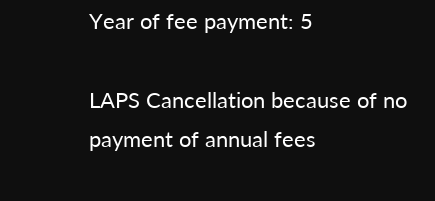Year of fee payment: 5

LAPS Cancellation because of no payment of annual fees